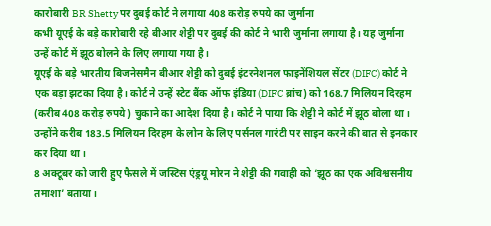कारोबारी BR Shetty पर दुबई कोर्ट ने लगाया 408 करोड़ रुपये का जुर्माना
कभी यूएई के बड़े कारोबारी रहे बीआर शेट्टी पर दुबई की कोर्ट ने भारी जुर्माना लगाया है। यह जुर्माना उन्हें कोर्ट में झूठ बोलने के लिए लगाया गया है।
यूएई के बड़े भारतीय बिजनेसमैन बीआर शेट्टी को दुबई इंटरनेशनल फाइनेंशियल सेंटर (DIFC) कोर्ट ने एक बड़ा झटका दिया है। कोर्ट ने उन्हें स्टेट बैंक ऑफ इंडिया (DIFC ब्रांच) को 168.7 मिलियन दिरहम (करीब 408 करोड़ रुपये) चुकाने का आदेश दिया है। कोर्ट ने पाया कि शेट्टी ने कोर्ट में झूठ बोला था। उन्होंने करीब 183.5 मिलियन दिरहम के लोन के लिए पर्सनल गारंटी पर साइन करने की बात से इनकार कर दिया था।
8 अक्टूबर को जारी हुए फैसले में जस्टिस एंड्रयू मोरन ने शेट्टी की गवाही को ‘झूठ का एक अविश्वसनीय तमाशा’ बताया।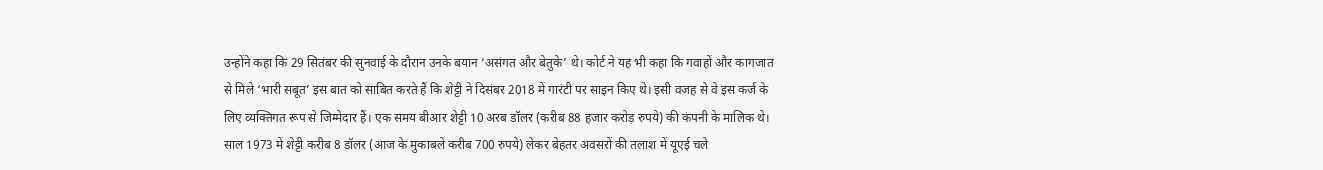उन्होंने कहा कि 29 सितंबर की सुनवाई के दौरान उनके बयान ‘असंगत और बेतुके’ थे। कोर्ट ने यह भी कहा कि गवाहों और कागजात से मिले ‘भारी सबूत’ इस बात को साबित करते हैं कि शेट्टी ने दिसंबर 2018 में गारंटी पर साइन किए थे। इसी वजह से वे इस कर्ज के लिए व्यक्तिगत रूप से जिम्मेदार हैं। एक समय बीआर शेट्टी 10 अरब डॉलर (करीब 88 हजार करोड़ रुपये) की कंपनी के मालिक थे।
साल 1973 में शेट्टी करीब 8 डॉलर (आज के मुकाबले करीब 700 रुपये) लेकर बेहतर अवसरों की तलाश में यूएई चले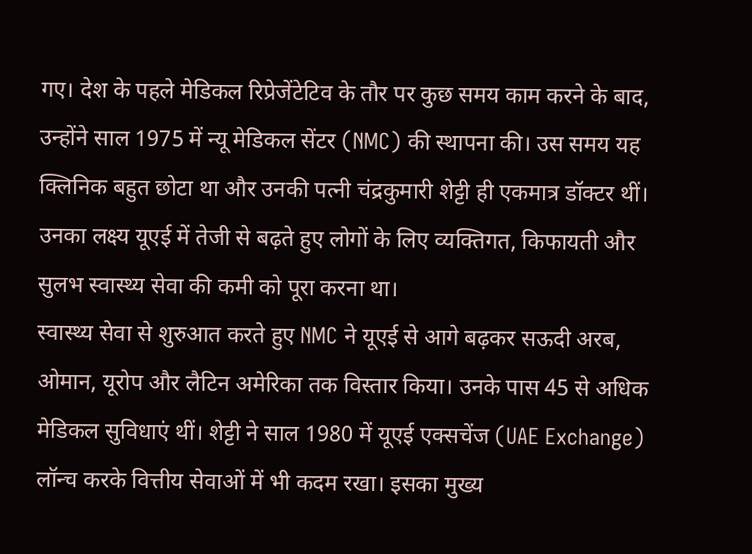गए। देश के पहले मेडिकल रिप्रेजेंटेटिव के तौर पर कुछ समय काम करने के बाद, उन्होंने साल 1975 में न्यू मेडिकल सेंटर (NMC) की स्थापना की। उस समय यह क्लिनिक बहुत छोटा था और उनकी पत्नी चंद्रकुमारी शेट्टी ही एकमात्र डॉक्टर थीं। उनका लक्ष्य यूएई में तेजी से बढ़ते हुए लोगों के लिए व्यक्तिगत, किफायती और सुलभ स्वास्थ्य सेवा की कमी को पूरा करना था।
स्वास्थ्य सेवा से शुरुआत करते हुए NMC ने यूएई से आगे बढ़कर सऊदी अरब, ओमान, यूरोप और लैटिन अमेरिका तक विस्तार किया। उनके पास 45 से अधिक मेडिकल सुविधाएं थीं। शेट्टी ने साल 1980 में यूएई एक्सचेंज (UAE Exchange) लॉन्च करके वित्तीय सेवाओं में भी कदम रखा। इसका मुख्य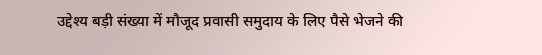उद्देश्य बड़ी संख्या में मौजूद प्रवासी समुदाय के लिए पैसे भेजने की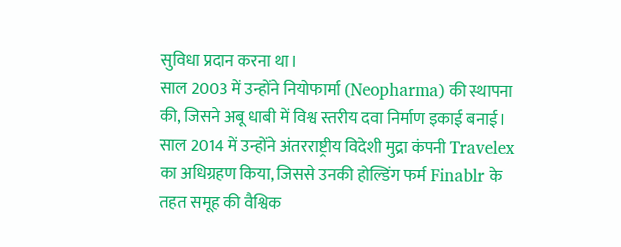सुविधा प्रदान करना था।
साल 2003 में उन्होंने नियोफार्मा (Neopharma) की स्थापना की, जिसने अबू धाबी में विश्व स्तरीय दवा निर्माण इकाई बनाई। साल 2014 में उन्होंने अंतरराष्ट्रीय विदेशी मुद्रा कंपनी Travelex का अधिग्रहण किया, जिससे उनकी होल्डिंग फर्म Finablr के तहत समूह की वैश्विक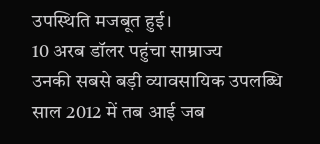उपस्थिति मजबूत हुई।
10 अरब डॉलर पहुंचा साम्राज्य
उनकी सबसे बड़ी व्यावसायिक उपलब्धि साल 2012 में तब आई जब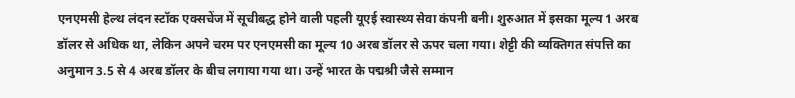एनएमसी हेल्थ लंदन स्टॉक एक्सचेंज में सूचीबद्ध होने वाली पहली यूएई स्वास्थ्य सेवा कंपनी बनी। शुरुआत में इसका मूल्य 1 अरब डॉलर से अधिक था, लेकिन अपने चरम पर एनएमसी का मूल्य 10 अरब डॉलर से ऊपर चला गया। शेट्टी की व्यक्तिगत संपत्ति का अनुमान 3.5 से 4 अरब डॉलर के बीच लगाया गया था। उन्हें भारत के पद्मश्री जैसे सम्मान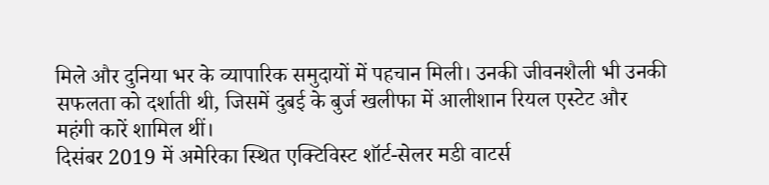मिले और दुनिया भर के व्यापारिक समुदायों में पहचान मिली। उनकी जीवनशैली भी उनकी सफलता को दर्शाती थी, जिसमें दुबई के बुर्ज खलीफा में आलीशान रियल एस्टेट और महंगी कारें शामिल थीं।
दिसंबर 2019 में अमेरिका स्थित एक्टिविस्ट शॉर्ट-सेलर मडी वाटर्स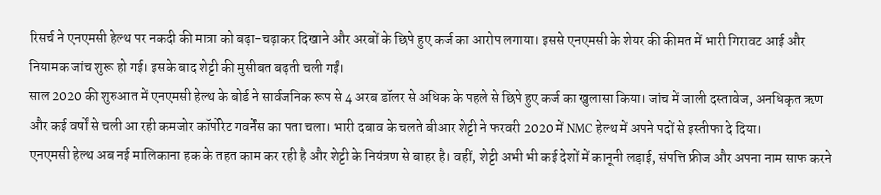रिसर्च ने एनएमसी हेल्थ पर नकदी की मात्रा को बढ़ा-चढ़ाकर दिखाने और अरबों के छिपे हुए कर्ज का आरोप लगाया। इससे एनएमसी के शेयर की कीमत में भारी गिरावट आई और नियामक जांच शुरू हो गई। इसके बाद शेट्टी की मुसीबत बढ़ती चली गईं।
साल 2020 की शुरुआत में एनएमसी हेल्थ के बोर्ड ने सार्वजनिक रूप से 4 अरब डॉलर से अधिक के पहले से छिपे हुए कर्ज का खुलासा किया। जांच में जाली दस्तावेज, अनधिकृत ऋण और कई वर्षों से चली आ रही कमजोर कॉर्पोरेट गवर्नेंस का पता चला। भारी दबाव के चलते बीआर शेट्टी ने फरवरी 2020 में NMC हेल्थ में अपने पदों से इस्तीफा दे दिया।
एनएमसी हेल्थ अब नई मालिकाना हक के तहत काम कर रही है और शेट्टी के नियंत्रण से बाहर है। वहीं, शेट्टी अभी भी कई देशों में कानूनी लड़ाई, संपत्ति फ्रीज और अपना नाम साफ करने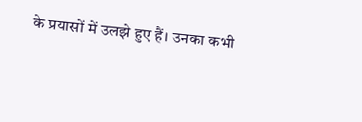के प्रयासों में उलझे हुए हैं। उनका कभी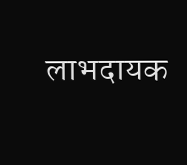लाभदायक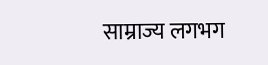साम्राज्य लगभग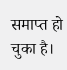समाप्त हो चुका है।